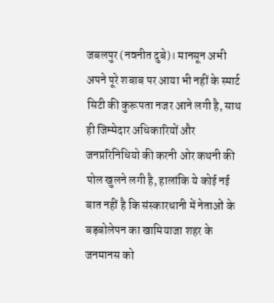जबलपुर (नवनीत दुबे)। मानसून अभी अपने पूरे शबाब पर आया भी नहीं के स्मार्ट सिटी की कुरूपता नजर आने लगी है, साथ ही जिम्मेदार अधिकारियों और जनप्ररिनिधियो की करनी ओर कथनी की पोल खुलने लगी है, हालांकि ये कोई नई बात नहीं है कि संस्कारधानी में नेताओं के बड़बोलेपन का खामियाजा शहर के जनमानस को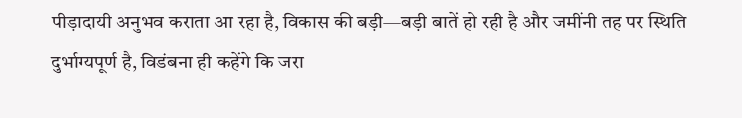पीड़ादायी अनुभव कराता आ रहा है, विकास की बड़ी—बड़ी बातें हो रही है और जमींनी तह पर स्थिति दुर्भाग्यपूर्ण है, विडंबना ही कहेंगे कि जरा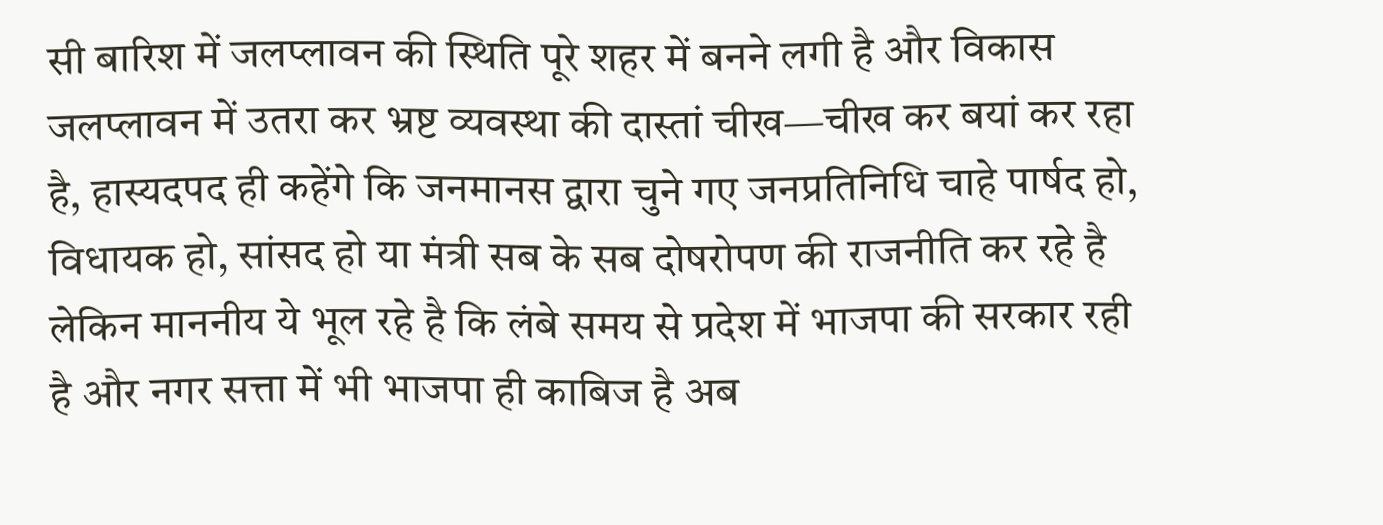सी बारिश में जलप्लावन की स्थिति पूरे शहर में बनने लगी है और विकास जलप्लावन में उतरा कर भ्रष्ट व्यवस्था की दास्तां चीख—चीख कर बयां कर रहा है, हास्यदपद ही कहेंगे कि जनमानस द्वारा चुने गए जनप्रतिनिधि चाहे पार्षद हो, विधायक हो, सांसद हो या मंत्री सब के सब दोषरोपण की राजनीति कर रहे है लेकिन माननीय ये भूल रहे है कि लंबे समय से प्रदेश में भाजपा की सरकार रही है और नगर सत्ता में भी भाजपा ही काबिज है अब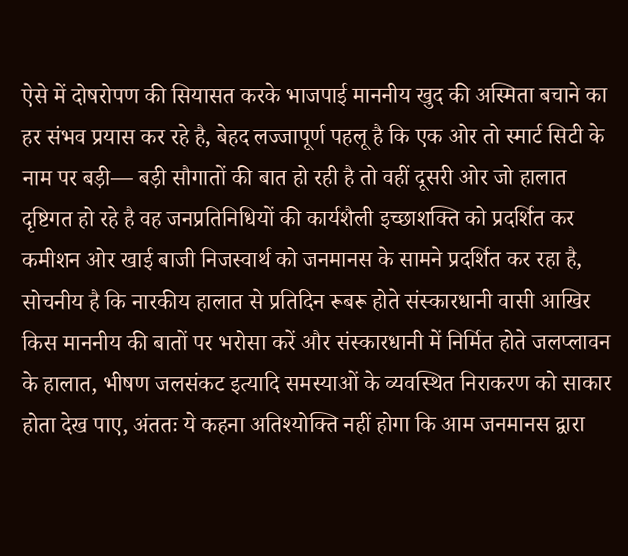ऐसे में दोषरोपण की सियासत करके भाजपाई माननीय खुद की अस्मिता बचाने का हर संभव प्रयास कर रहे है, बेहद लज्जापूर्ण पहलू है कि एक ओर तो स्मार्ट सिटी के नाम पर बड़ी— बड़ी सौगातों की बात हो रही है तो वहीं दूसरी ओर जो हालात दृष्टिगत हो रहे है वह जनप्रतिनिधियों की कार्यशैली इच्छाशक्ति को प्रदर्शित कर कमीशन ओर खाई बाजी निजस्वार्थ को जनमानस के सामने प्रदर्शित कर रहा है, सोचनीय है कि नारकीय हालात से प्रतिदिन रूबरू होते संस्कारधानी वासी आखिर किस माननीय की बातों पर भरोसा करें और संस्कारधानी में निर्मित होते जलप्लावन के हालात, भीषण जलसंकट इत्यादि समस्याओं के व्यवस्थित निराकरण को साकार होता देख पाए, अंततः ये कहना अतिश्योक्ति नहीं होगा कि आम जनमानस द्वारा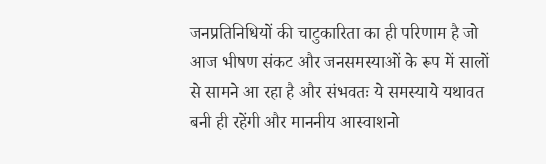जनप्रतिनिधियों की चाटुकारिता का ही परिणाम है जो आज भीषण संकट और जनसमस्याओं के रूप में सालों से सामने आ रहा है और संभवतः ये समस्याये यथावत बनी ही रहेंगी और माननीय आस्वाशनो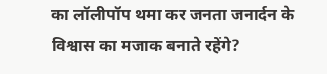का लॉलीपॉप थमा कर जनता जनार्दन के विश्वास का मजाक बनाते रहेंगे?